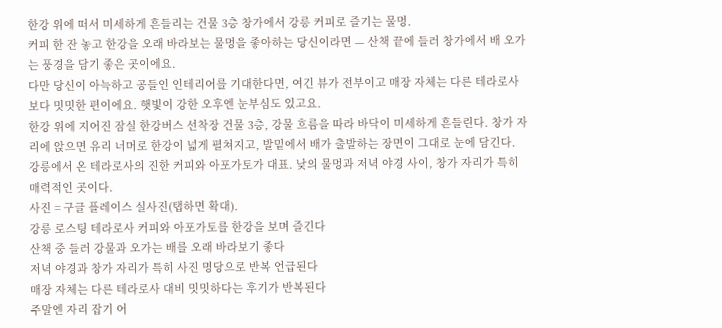한강 위에 떠서 미세하게 흔들리는 건물 3층 창가에서 강릉 커피로 즐기는 물멍.
커피 한 잔 놓고 한강을 오래 바라보는 물멍을 좋아하는 당신이라면 — 산책 끝에 들러 창가에서 배 오가는 풍경을 담기 좋은 곳이에요.
다만 당신이 아늑하고 공들인 인테리어를 기대한다면, 여긴 뷰가 전부이고 매장 자체는 다른 테라로사보다 밋밋한 편이에요. 햇빛이 강한 오후엔 눈부심도 있고요.
한강 위에 지어진 잠실 한강버스 선착장 건물 3층, 강물 흐름을 따라 바닥이 미세하게 흔들린다. 창가 자리에 앉으면 유리 너머로 한강이 넓게 펼쳐지고, 발밑에서 배가 출발하는 장면이 그대로 눈에 담긴다. 강릉에서 온 테라로사의 진한 커피와 아포가토가 대표. 낮의 물멍과 저녁 야경 사이, 창가 자리가 특히 매력적인 곳이다.
사진 = 구글 플레이스 실사진(탭하면 확대).
강릉 로스팅 테라로사 커피와 아포가토를 한강을 보며 즐긴다
산책 중 들러 강물과 오가는 배를 오래 바라보기 좋다
저녁 야경과 창가 자리가 특히 사진 명당으로 반복 언급된다
매장 자체는 다른 테라로사 대비 밋밋하다는 후기가 반복된다
주말엔 자리 잡기 어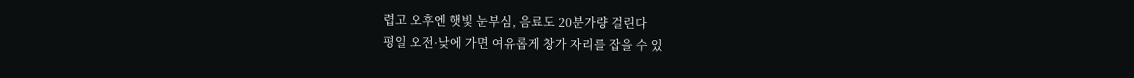렵고 오후엔 햇빛 눈부심, 음료도 20분가량 걸린다
평일 오전·낮에 가면 여유롭게 창가 자리를 잡을 수 있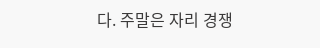다. 주말은 자리 경쟁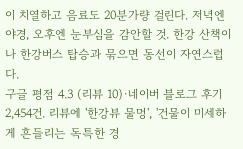이 치열하고 음료도 20분가량 걸린다. 저녁엔 야경, 오후엔 눈부심을 감안할 것. 한강 산책이나 한강버스 탑승과 묶으면 동선이 자연스럽다.
구글 평점 4.3 (리뷰 10)·네이버 블로그 후기 2,454건. 리뷰에 '한강뷰 물멍', '건물이 미세하게 흔들리는 독특한 경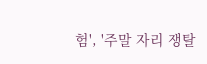험', '주말 자리 쟁탈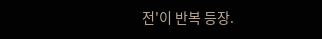전'이 반복 등장.